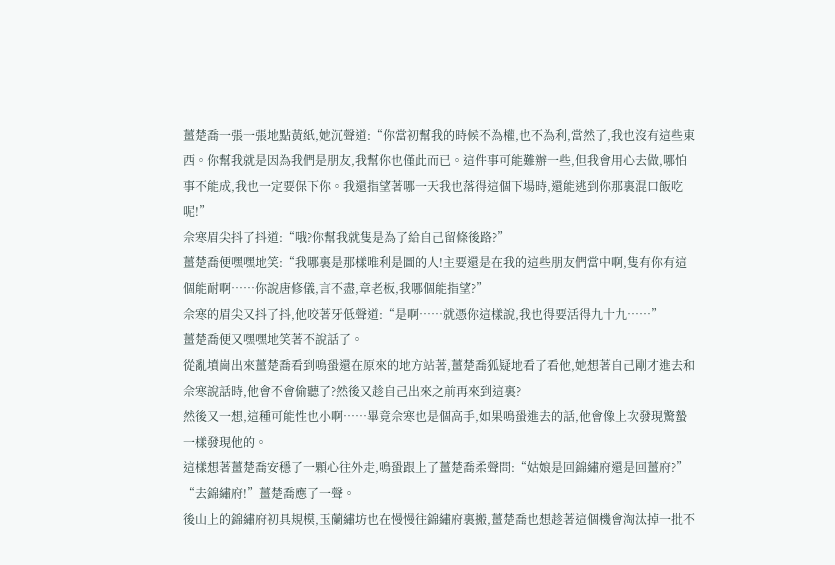薑楚喬一張一張地點黃紙,她沉聲道:“你當初幫我的時候不為權,也不為利,當然了,我也沒有這些東西。你幫我就是因為我們是朋友,我幫你也僅此而已。這件事可能難辦一些,但我會用心去做,哪怕事不能成,我也一定要保下你。我還指望著哪一天我也落得這個下場時,還能逃到你那裏混口飯吃呢!”
佘寒眉尖抖了抖道:“哦?你幫我就隻是為了給自己留條後路?”
薑楚喬便嘿嘿地笑:“我哪裏是那樣唯利是圖的人!主要還是在我的這些朋友們當中啊,隻有你有這個能耐啊……你說唐修儀,言不盡,章老板,我哪個能指望?”
佘寒的眉尖又抖了抖,他咬著牙低聲道:“是啊……就憑你這樣說,我也得要活得九十九……”
薑楚喬便又嘿嘿地笑著不說話了。
從亂墳崗出來薑楚喬看到鳴蛩還在原來的地方站著,薑楚喬狐疑地看了看他,她想著自己剛才進去和佘寒說話時,他會不會偷聽了?然後又趁自己出來之前再來到這裏?
然後又一想,這種可能性也小啊……畢竟佘寒也是個高手,如果鳴蛩進去的話,他會像上次發現驚蟄一樣發現他的。
這樣想著薑楚喬安穩了一顆心往外走,鳴蛩跟上了薑楚喬柔聲問:“姑娘是回錦繡府還是回薑府?”
“去錦繡府!”薑楚喬應了一聲。
後山上的錦繡府初具規模,玉蘭繡坊也在慢慢往錦繡府裏搬,薑楚喬也想趁著這個機會淘汰掉一批不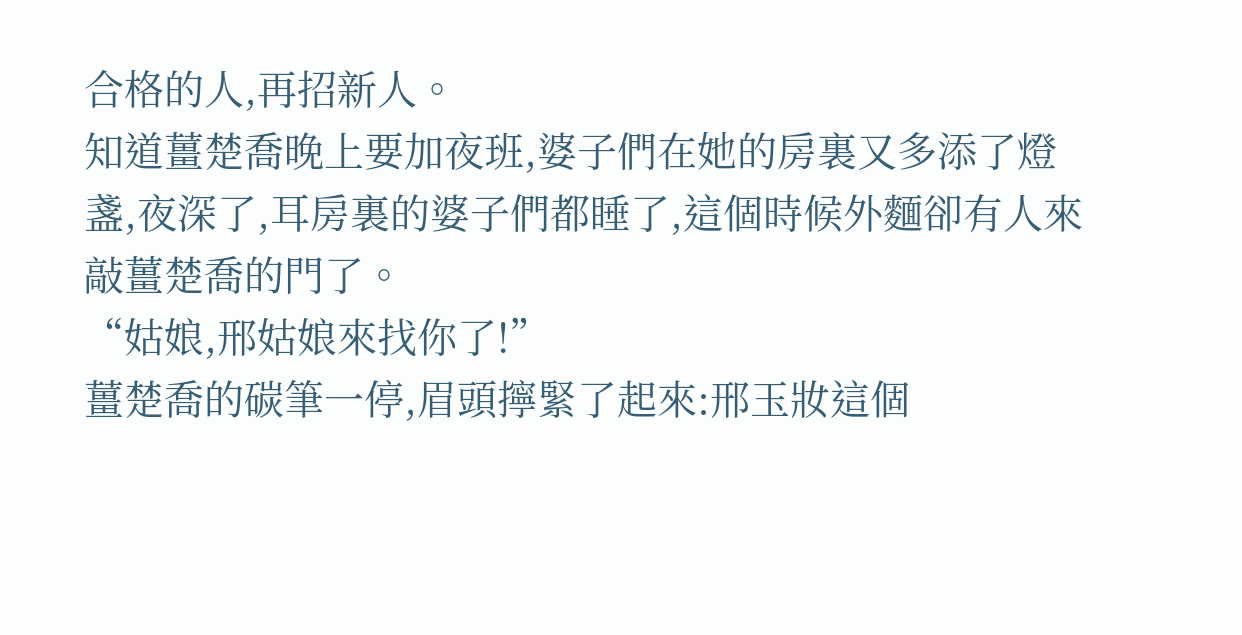合格的人,再招新人。
知道薑楚喬晚上要加夜班,婆子們在她的房裏又多添了燈盞,夜深了,耳房裏的婆子們都睡了,這個時候外麵卻有人來敲薑楚喬的門了。
“姑娘,邢姑娘來找你了!”
薑楚喬的碳筆一停,眉頭擰緊了起來:邢玉妝這個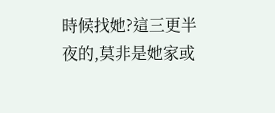時候找她?這三更半夜的,莫非是她家或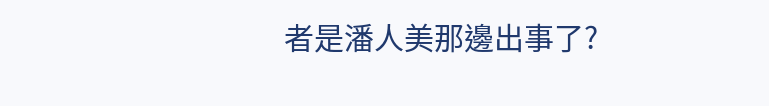者是潘人美那邊出事了?